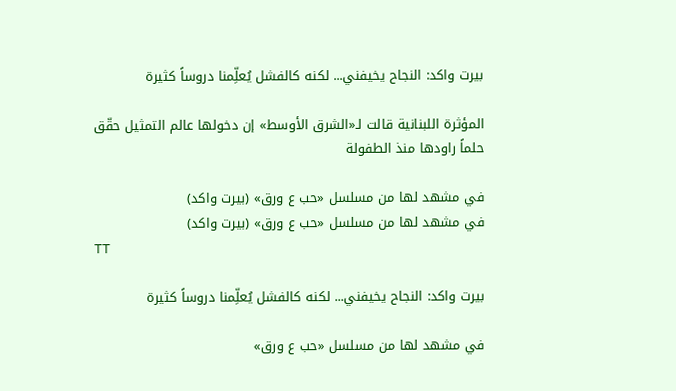بيرت واكد: النجاح يخيفني... لكنه كالفشل يُعلِّمنا دروساً كثيرة

المؤثرة اللبنانية قالت لـ«الشرق الأوسط» إن دخولها عالم التمثيل حقّق حلماً راودها منذ الطفولة

في مشهد لها من مسلسل «حب ع ورق» (بيرت واكد)
في مشهد لها من مسلسل «حب ع ورق» (بيرت واكد)
TT

بيرت واكد: النجاح يخيفني... لكنه كالفشل يُعلِّمنا دروساً كثيرة

في مشهد لها من مسلسل «حب ع ورق»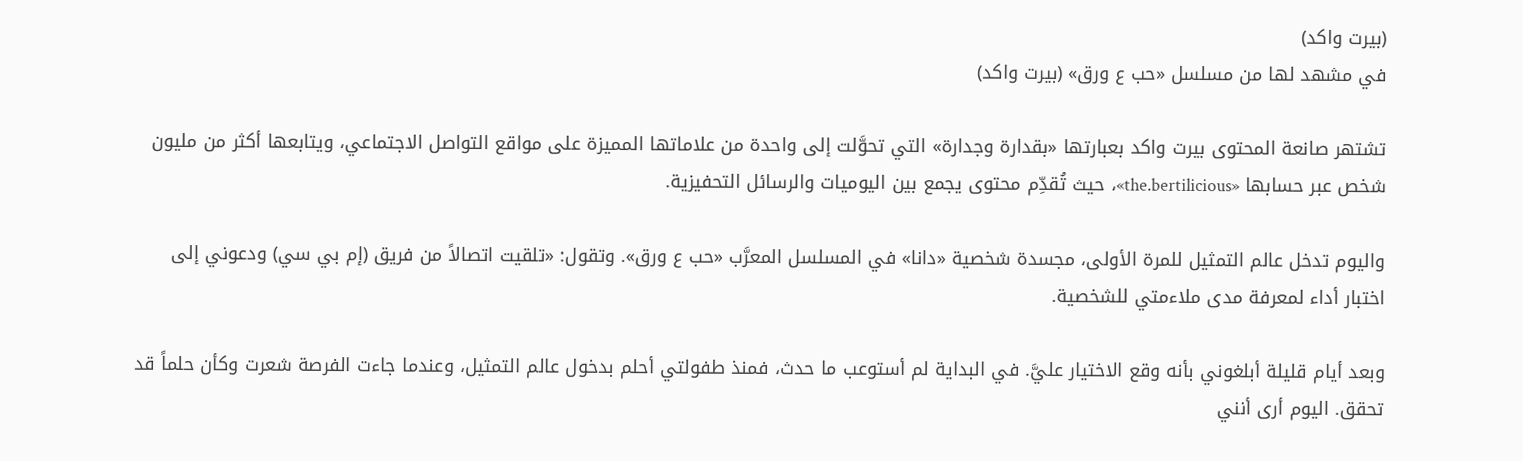(بيرت واكد)
في مشهد لها من مسلسل «حب ع ورق» (بيرت واكد)

تشتهر صانعة المحتوى بيرت واكد بعبارتها «بقدارة وجدارة» التي تحوَّلت إلى واحدة من علاماتها المميزة على مواقع التواصل الاجتماعي، ويتابعها أكثر من مليون شخص عبر حسابها «the.bertilicious»، حيث تُقدِّم محتوى يجمع بين اليوميات والرسائل التحفيزية.

واليوم تدخل عالم التمثيل للمرة الأولى، مجسدة شخصية «دانا» في المسلسل المعرَّب «حب ع ورق». وتقول: «تلقيت اتصالاً من فريق (إم بي سي) ودعوني إلى اختبار أداء لمعرفة مدى ملاءمتي للشخصية.

وبعد أيام قليلة أبلغوني بأنه وقع الاختيار عليَّ. في البداية لم أستوعب ما حدث، فمنذ طفولتي أحلم بدخول عالم التمثيل، وعندما جاءت الفرصة شعرت وكأن حلماً قد تحقق. اليوم أرى أنني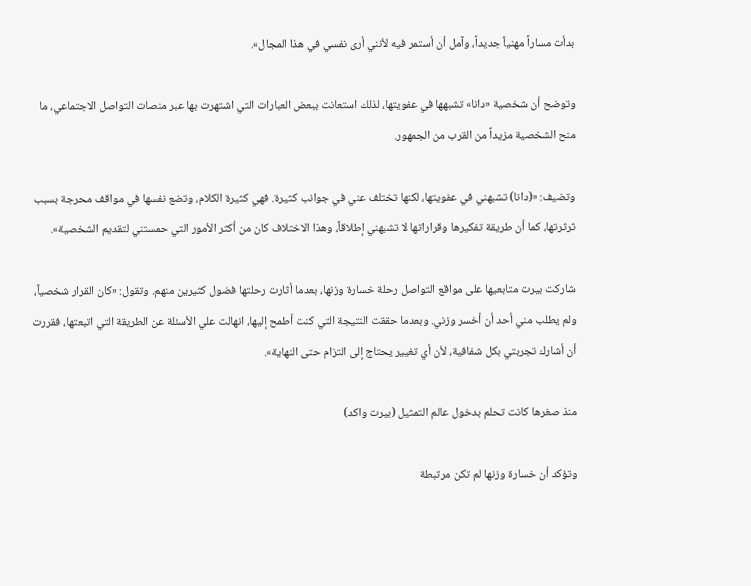بدأت مساراً مهنياً جديداً، وآمل أن أستمر فيه لأنني أرى نفسي في هذا المجال».

وتوضح أن شخصية «دانا» تشبهها في عفويتها، لذلك استعانت ببعض العبارات التي اشتهرت بها عبر منصات التواصل الاجتماعي، ما منح الشخصية مزيداً من القرب من الجمهور.

وتضيف: «(دانا) تشبهني في عفويتها، لكنها تختلف عني في جوانب كثيرة. فهي كثيرة الكلام، وتضع نفسها في مواقف محرجة بسبب ثرثرتها، كما أن طريقة تفكيرها وقراراتها لا تشبهني إطلاقاً، وهذا الاختلاف كان من أكثر الأمور التي حمستني لتقديم الشخصية».

شاركت بيرت متابعيها على مواقع التواصل رحلة خسارة وزنها، بعدما أثارت رحلتها فضول كثيرين منهم. وتقول: «كان القرار شخصياً، ولم يطلب مني أحد أن أخسر وزني. وبعدما حققت النتيجة التي كنت أطمح إليها، انهالت علي الأسئلة عن الطريقة التي اتبعتها، فقررت أن أشارك تجربتي بكل شفافية، لأن أي تغيير يحتاج إلى التزام حتى النهاية».

منذ صغرها كانت تحلم بدخول عالم التمثيل (بيرت واكد)

وتؤكد أن خسارة وزنها لم تكن مرتبطة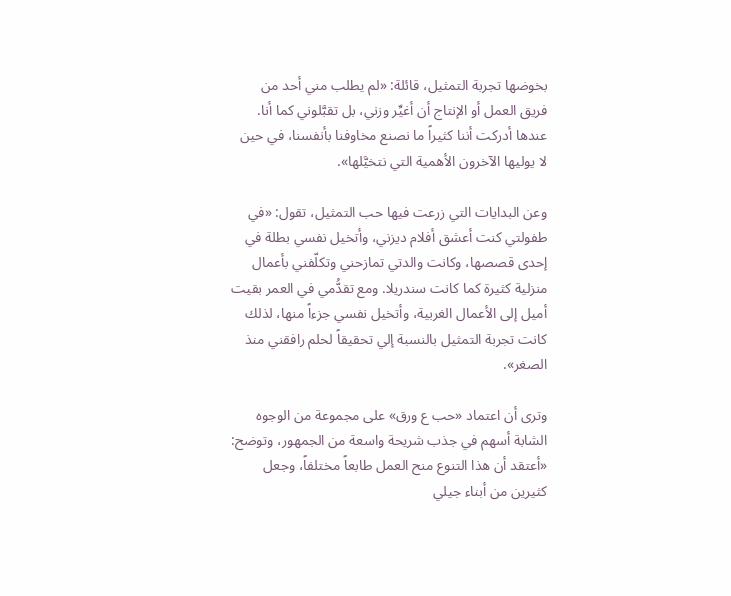بخوضها تجربة التمثيل، قائلة: «لم يطلب مني أحد من فريق العمل أو الإنتاج أن أغيِّر وزني، بل تقبَّلوني كما أنا. عندها أدركت أننا كثيراً ما نصنع مخاوفنا بأنفسنا، في حين لا يوليها الآخرون الأهمية التي نتخيَّلها».

وعن البدايات التي زرعت فيها حب التمثيل، تقول: «في طفولتي كنت أعشق أفلام ديزني، وأتخيل نفسي بطلة في إحدى قصصها، وكانت والدتي تمازحني وتكلّفني بأعمال منزلية كثيرة كما كانت سندريلا. ومع تقدُّمي في العمر بقيت أميل إلى الأعمال الغربية، وأتخيل نفسي جزءاً منها، لذلك كانت تجربة التمثيل بالنسبة إلي تحقيقاً لحلم رافقني منذ الصغر».

وترى أن اعتماد «حب ع ورق» على مجموعة من الوجوه الشابة أسهم في جذب شريحة واسعة من الجمهور، وتوضح: «أعتقد أن هذا التنوع منح العمل طابعاً مختلفاً، وجعل كثيرين من أبناء جيلي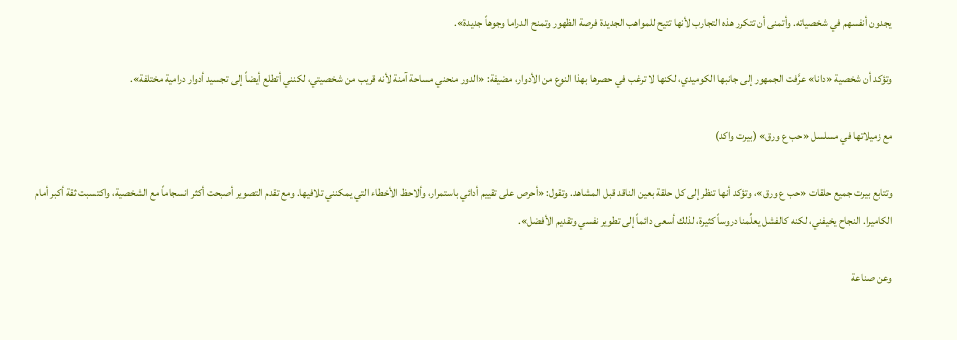يجدون أنفسهم في شخصياته. وأتمنى أن تتكرر هذه التجارب لأنها تتيح للمواهب الجديدة فرصة الظهور وتمنح الدراما وجوهاً جديدة».

وتؤكد أن شخصية «دانا» عرَّفت الجمهور إلى جانبها الكوميدي، لكنها لا ترغب في حصرها بهذا النوع من الأدوار، مضيفة: «الدور منحني مساحة آمنة لأنه قريب من شخصيتي، لكنني أتطلع أيضاً إلى تجسيد أدوار درامية مختلفة».

مع زميلاتها في مسلسل «حب ع ورق» (بيرت واكد)

وتتابع بيرت جميع حلقات «حب ع ورق»، وتؤكد أنها تنظر إلى كل حلقة بعين الناقد قبل المشاهد. وتقول: «أحرص على تقييم أدائي باستمرار، وألاحظ الأخطاء التي يمكنني تلافيها. ومع تقدم التصوير أصبحت أكثر انسجاماً مع الشخصية، واكتسبت ثقة أكبر أمام الكاميرا. النجاح يخيفني، لكنه كالفشل يعلِّمنا دروساً كثيرة، لذلك أسعى دائماً إلى تطوير نفسي وتقديم الأفضل».

وعن صناعة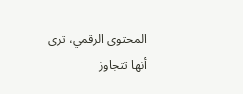المحتوى الرقمي، ترى أنها تتجاوز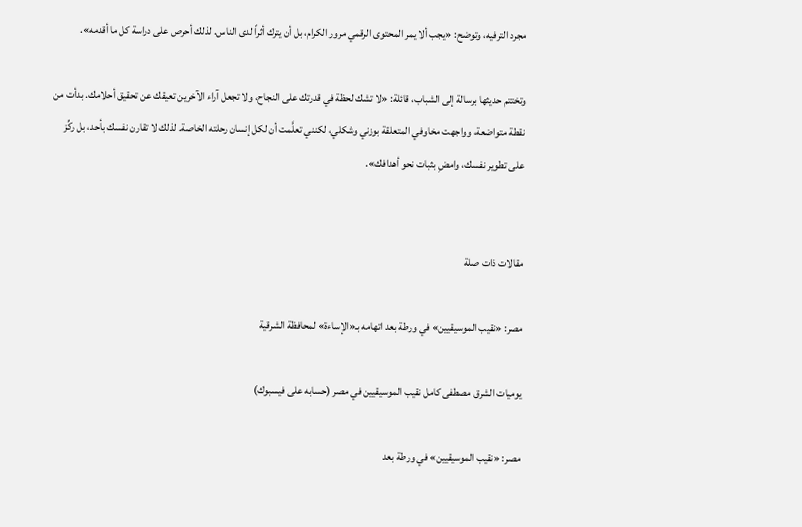مجرد الترفيه، وتوضح: «يجب ألا يمر المحتوى الرقمي مرور الكرام، بل أن يترك أثراً لدى الناس. لذلك أحرص على دراسة كل ما أقدمه».

وتختتم حديثها برسالة إلى الشباب، قائلة: «لا تشك لحظة في قدرتك على النجاح، ولا تجعل آراء الآخرين تعيقك عن تحقيق أحلامك. بدأت من نقطة متواضعة، وواجهت مخاوفي المتعلقة بوزني وشكلي، لكنني تعلَّمت أن لكل إنسان رحلته الخاصة. لذلك لا تقارن نفسك بأحد، بل ركِّز على تطوير نفسك، وامضِ بثبات نحو أهدافك».


مقالات ذات صلة

مصر: «نقيب الموسيقيين» في ورطة بعد اتهامه بـ«الإساءة» لمحافظة الشرقية

يوميات الشرق مصطفى كامل نقيب الموسيقيين في مصر (حسابه على فيسبوك)

مصر: «نقيب الموسيقيين» في ورطة بعد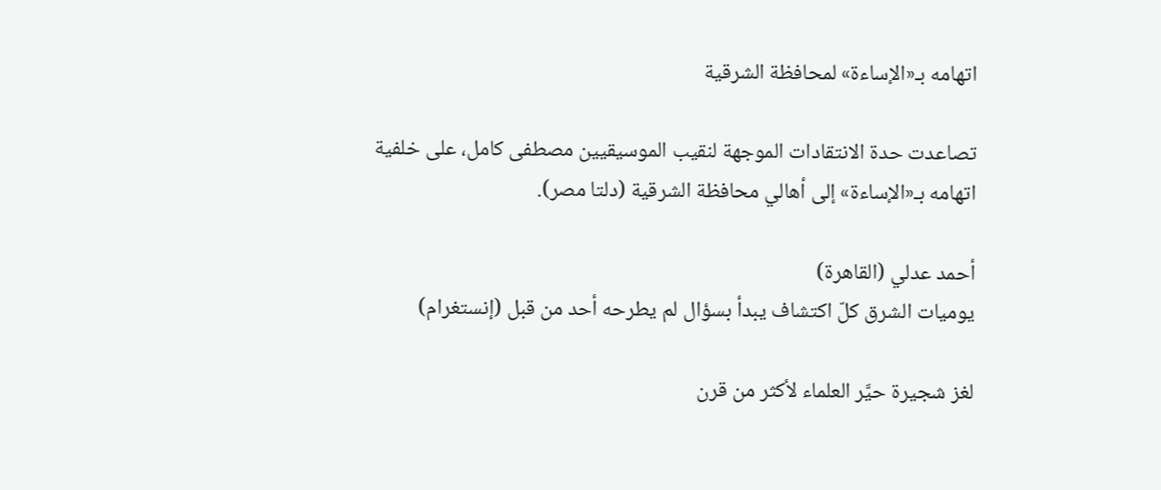اتهامه بـ«الإساءة» لمحافظة الشرقية

تصاعدت حدة الانتقادات الموجهة لنقيب الموسيقيين مصطفى كامل، على خلفية اتهامه بـ«الإساءة» إلى أهالي محافظة الشرقية (دلتا مصر).

أحمد عدلي (القاهرة)
يوميات الشرق كلّ اكتشاف يبدأ بسؤال لم يطرحه أحد من قبل (إنستغرام)

لغز شجيرة حيَّر العلماء لأكثر من قرن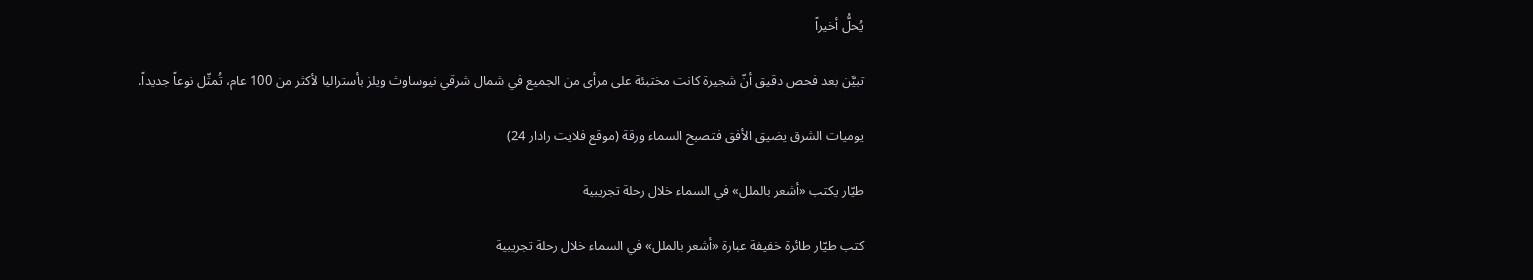يُحلُّ أخيراً

تبيَّن بعد فحص دقيق أنّ شجيرة كانت مختبئة على مرأى من الجميع في شمال شرقي نيوساوث ويلز بأستراليا لأكثر من 100 عام، تُمثّل نوعاً جديداً.

يوميات الشرق يضيق الأفق فتصبح السماء ورقة (موقع فلايت رادار 24)

طيّار يكتب «أشعر بالملل» في السماء خلال رحلة تجريبية

كتب طيّار طائرة خفيفة عبارة «أشعر بالملل» في السماء خلال رحلة تجريبية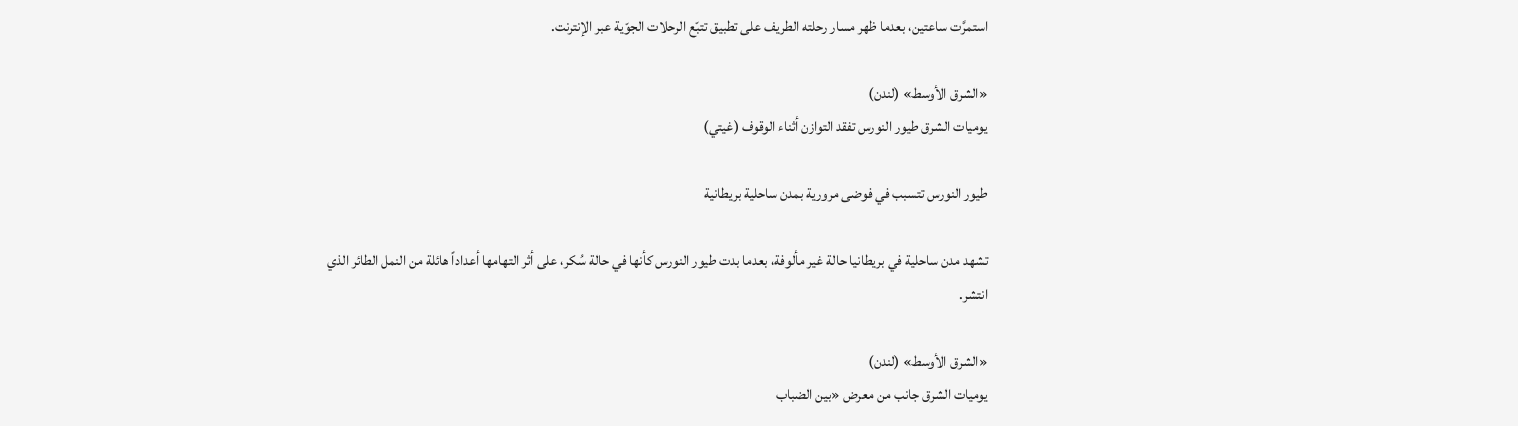استمرَّت ساعتين، بعدما ظهر مسار رحلته الطريف على تطبيق تتبّع الرحلات الجوّية عبر الإنترنت.

«الشرق الأوسط» (لندن)
يوميات الشرق طيور النورس تفقد التوازن أثناء الوقوف (غيتي)

طيور النورس تتسبب في فوضى مرورية بمدن ساحلية بريطانية

تشهد مدن ساحلية في بريطانيا حالة غير مألوفة، بعدما بدت طيور النورس كأنها في حالة سُكر، على أثر التهامها أعداداً هائلة من النمل الطائر الذي انتشر.

«الشرق الأوسط» (لندن)
يوميات الشرق جانب من معرض «بين الضباب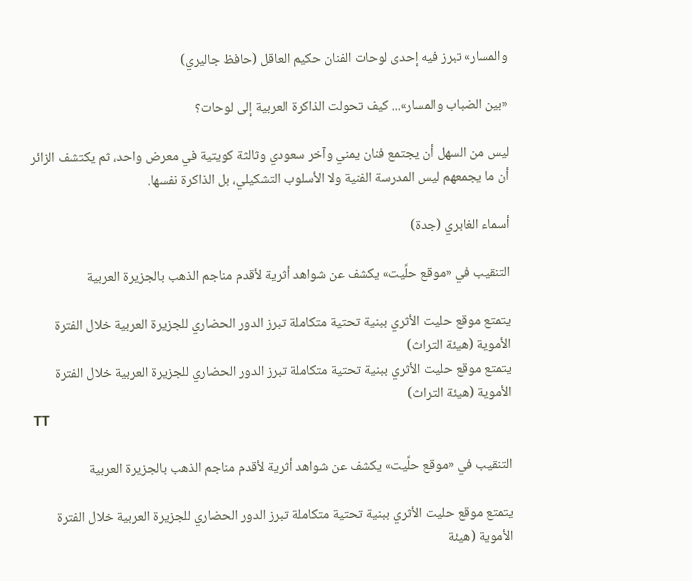والمسار» تبرز فيه إحدى لوحات الفنان حكيم العاقل (حافظ جاليري)

«بين الضباب والمسار»... كيف تحولت الذاكرة العربية إلى لوحات؟

ليس من السهل أن يجتمع فنان يمني وآخر سعودي وثالثة كويتية في معرض واحد، ثم يكتشف الزائر أن ما يجمعهم ليس المدرسة الفنية ولا الأسلوب التشكيلي، بل الذاكرة نفسها.

أسماء الغابري (جدة)

التنقيب في «موقع حلِّيت» يكشف عن شواهد أثرية لأقدم مناجم الذهب بالجزيرة العربية

يتمتع موقع حليت الأثري ببنية تحتية متكاملة تبرز الدور الحضاري للجزيرة العربية خلال الفترة الأموية (هيئة التراث)
يتمتع موقع حليت الأثري ببنية تحتية متكاملة تبرز الدور الحضاري للجزيرة العربية خلال الفترة الأموية (هيئة التراث)
TT

التنقيب في «موقع حلِّيت» يكشف عن شواهد أثرية لأقدم مناجم الذهب بالجزيرة العربية

يتمتع موقع حليت الأثري ببنية تحتية متكاملة تبرز الدور الحضاري للجزيرة العربية خلال الفترة الأموية (هيئة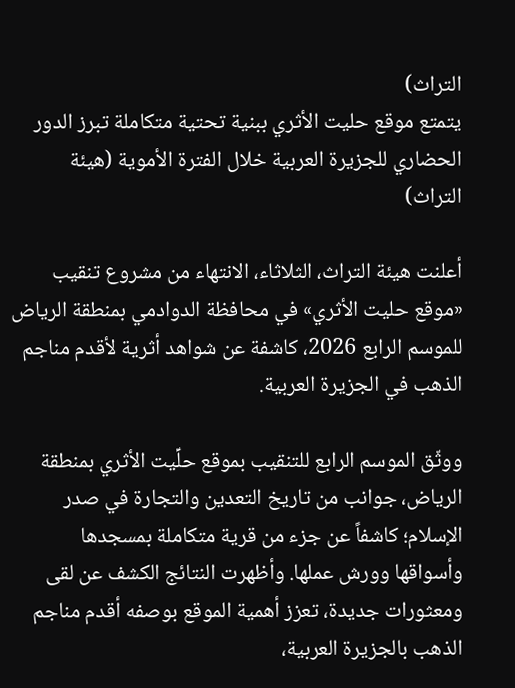التراث)
يتمتع موقع حليت الأثري ببنية تحتية متكاملة تبرز الدور الحضاري للجزيرة العربية خلال الفترة الأموية (هيئة التراث)

أعلنت هيئة التراث، الثلاثاء، الانتهاء من مشروع تنقيب «موقع حليت الأثري» في محافظة الدوادمي بمنطقة الرياض للموسم الرابع 2026، كاشفة عن شواهد أثرية لأقدم مناجم الذهب في الجزيرة العربية.

ووثّق الموسم الرابع للتنقيب بموقع حلِّيت الأثري بمنطقة الرياض، جوانب من تاريخ التعدين والتجارة في صدر الإسلام؛ كاشفاً عن جزء من قرية متكاملة بمسجدها وأسواقها وورش عملها. وأظهرت النتائج الكشف عن لقى ومعثورات جديدة، تعزز أهمية الموقع بوصفه أقدم مناجم الذهب بالجزيرة العربية،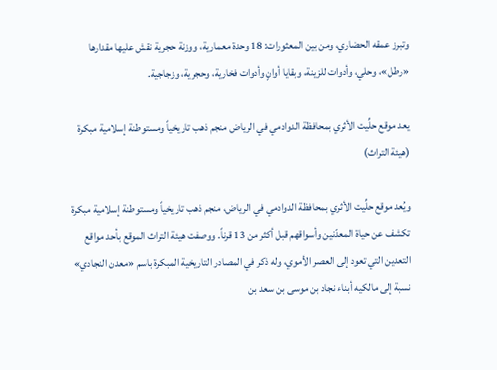وتبرز عمقه الحضاري، ومن بين المعثورات: 18 وحدة معمارية، ووزنة حجرية نقش عليها مقدارها «رطل»، وحلي، وأدوات للزينة، وبقايا أوانٍ وأدوات فخارية، وحجرية، وزجاجية.

يعد موقع حلِّيت الأثري بمحافظة الدوادمي في الرياض منجم ذهب تاريخياً ومستوطنة إسلامية مبكرة (هيئة التراث)

ويُعد موقع حلِّيت الأثري بمحافظة الدوادمي في الرياض، منجم ذهب تاريخياً ومستوطنة إسلامية مبكرة تكشف عن حياة المعدّنين وأسواقهم قبل أكثر من 13 قرناً. ووصفت هيئة التراث الموقع بأحد مواقع التعدين التي تعود إلى العصر الأموي، وله ذكر في المصادر التاريخية المبكرة باسم «معدن النجادي» نسبة إلى مالكيه أبناء نجاد بن موسى بن سعد بن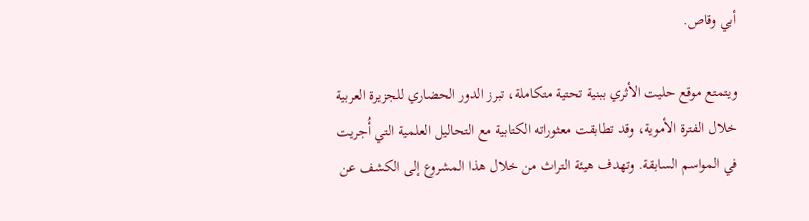أبي وقاص.

ويتمتع موقع حليت الأثري ببنية تحتية متكاملة، تبرز الدور الحضاري للجزيرة العربية خلال الفترة الأموية، وقد تطابقت معثوراته الكتابية مع التحاليل العلمية التي أُجريت في المواسم السابقة. وتهدف هيئة التراث من خلال هذا المشروع إلى الكشف عن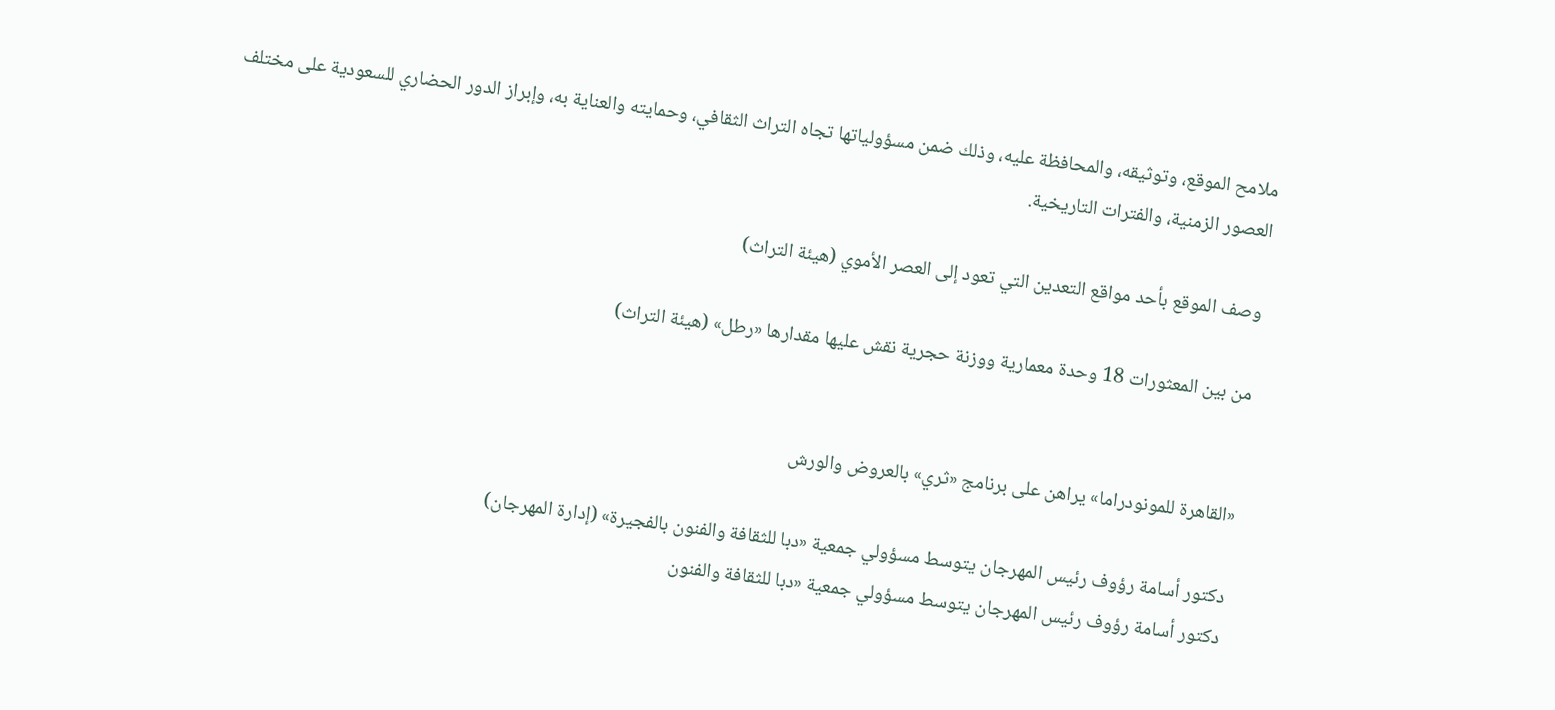ملامح الموقع، وتوثيقه، والمحافظة عليه، وذلك ضمن مسؤولياتها تجاه التراث الثقافي، وحمايته والعناية به، وإبراز الدور الحضاري للسعودية على مختلف العصور الزمنية، والفترات التاريخية.

وصف الموقع بأحد مواقع التعدين التي تعود إلى العصر الأموي (هيئة التراث)

من بين المعثورات 18 وحدة معمارية ووزنة حجرية نقش عليها مقدارها «رطل» (هيئة التراث)


«القاهرة للمونودراما» يراهن على برنامج «ثري» بالعروض والورش

دكتور أسامة رؤوف رئيس المهرجان يتوسط مسؤولي جمعية «دبا للثقافة والفنون بالفجيرة» (إدارة المهرجان)
دكتور أسامة رؤوف رئيس المهرجان يتوسط مسؤولي جمعية «دبا للثقافة والفنون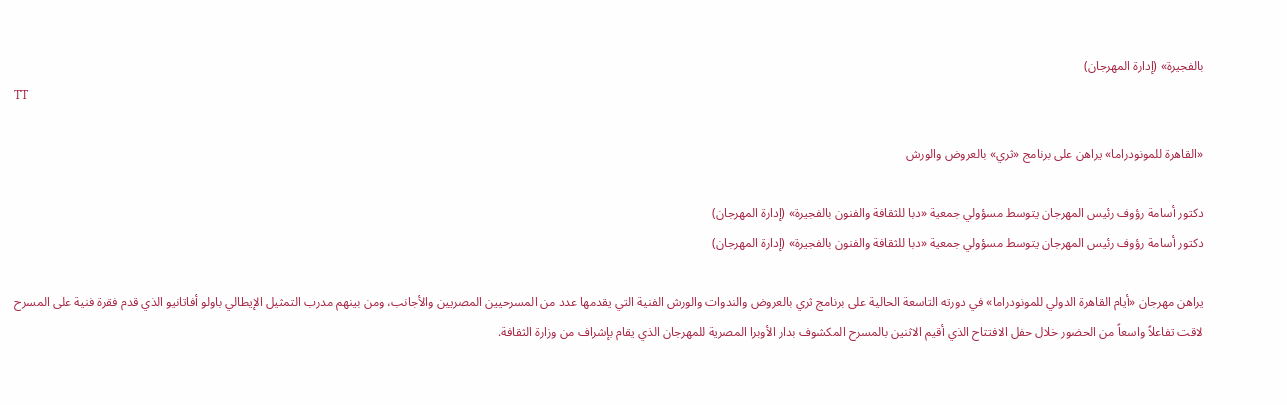بالفجيرة» (إدارة المهرجان)
TT

«القاهرة للمونودراما» يراهن على برنامج «ثري» بالعروض والورش

دكتور أسامة رؤوف رئيس المهرجان يتوسط مسؤولي جمعية «دبا للثقافة والفنون بالفجيرة» (إدارة المهرجان)
دكتور أسامة رؤوف رئيس المهرجان يتوسط مسؤولي جمعية «دبا للثقافة والفنون بالفجيرة» (إدارة المهرجان)

يراهن مهرجان «أيام القاهرة الدولي للمونودراما» في دورته التاسعة الحالية على برنامج ثري بالعروض والندوات والورش الفنية التي يقدمها عدد من المسرحيين المصريين والأجانب، ومن بينهم مدرب التمثيل الإيطالي باولو أفاتانيو الذي قدم فقرة فنية على المسرح لاقت تفاعلاً واسعاً من الحضور خلال حفل الافتتاح الذي أقيم الاثنين بالمسرح المكشوف بدار الأوبرا المصرية للمهرجان الذي يقام بإشراف من وزارة الثقافة.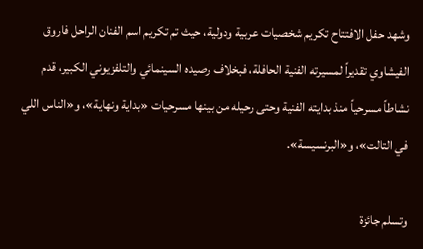وشهد حفل الافتتاح تكريم شخصيات عربية ودولية، حيث تم تكريم اسم الفنان الراحل فاروق الفيشاوي تقديراً لمسيرته الفنية الحافلة، فبخلاف رصيده السينمائي والتلفزيوني الكبير، قدم نشاطاً مسرحياً منذ بدايته الفنية وحتى رحيله من بينها مسرحيات «بداية ونهاية»، و«الناس اللي في التالت»، و«البرنسيسة».

وتسلم جائزة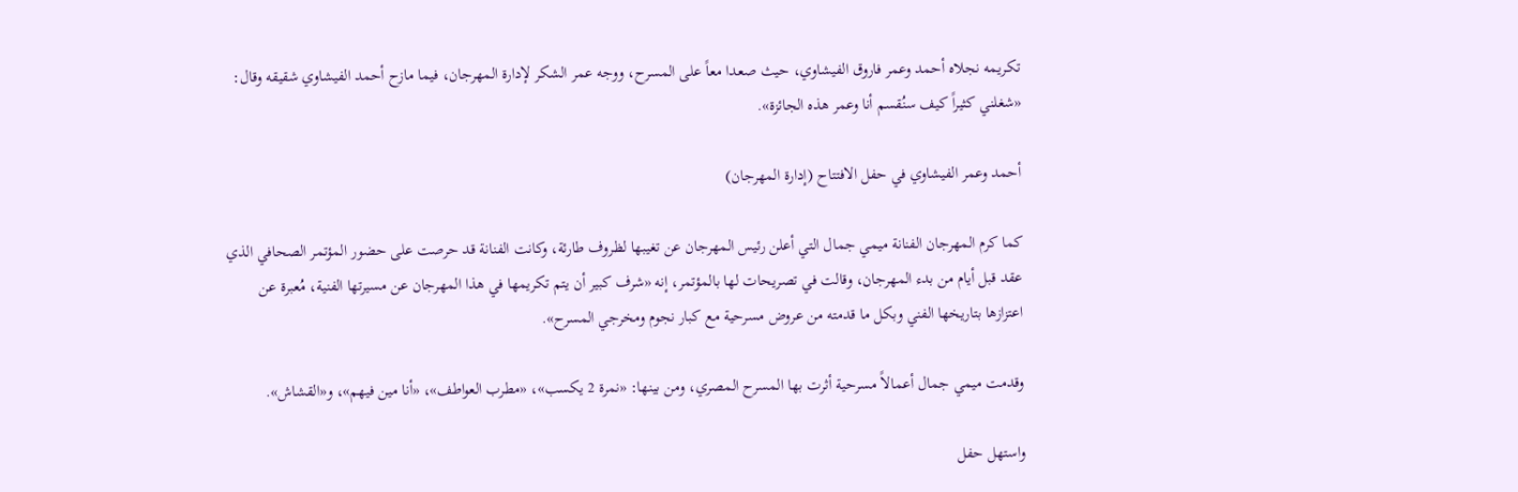تكريمه نجلاه أحمد وعمر فاروق الفيشاوي، حيث صعدا معاً على المسرح، ووجه عمر الشكر لإدارة المهرجان، فيما مازح أحمد الفيشاوي شقيقه وقال: «شغلني كثيراً كيف سنُقسم أنا وعمر هذه الجائزة».

أحمد وعمر الفيشاوي في حفل الافتتاح (إدارة المهرجان)

كما كرم المهرجان الفنانة ميمي جمال التي أعلن رئيس المهرجان عن تغيبها لظروف طارئة، وكانت الفنانة قد حرصت على حضور المؤتمر الصحافي الذي عقد قبل أيام من بدء المهرجان، وقالت في تصريحات لها بالمؤتمر، إنه «شرف كبير أن يتم تكريمها في هذا المهرجان عن مسيرتها الفنية، مُعبرة عن اعتزازها بتاريخها الفني وبكل ما قدمته من عروض مسرحية مع كبار نجوم ومخرجي المسرح».

وقدمت ميمي جمال أعمالاً مسرحية أثرت بها المسرح المصري، ومن بينها: «نمرة 2 يكسب»، «مطرب العواطف»، «أنا مين فيهم»، و«القشاش».

واستهل حفل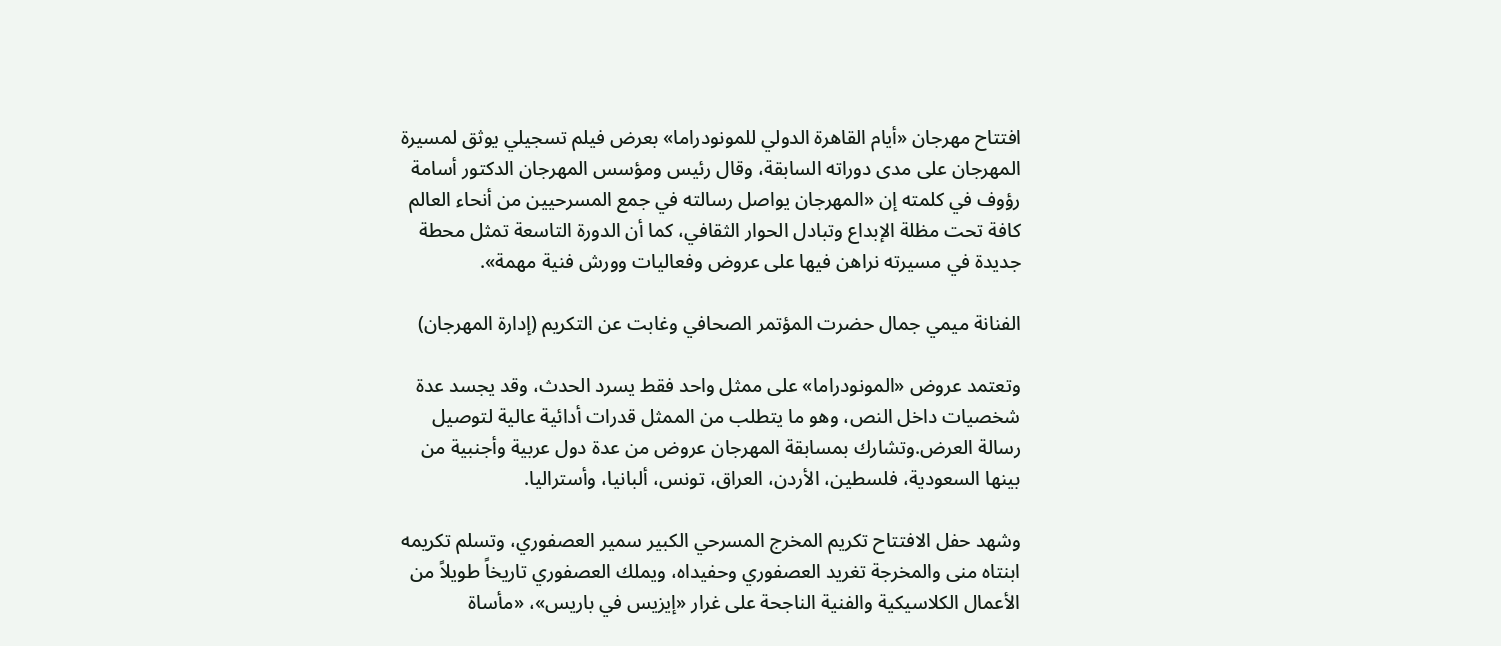افتتاح مهرجان «أيام القاهرة الدولي للمونودراما» بعرض فيلم تسجيلي يوثق لمسيرة المهرجان على مدى دوراته السابقة، وقال رئيس ومؤسس المهرجان الدكتور أسامة رؤوف في كلمته إن «المهرجان يواصل رسالته في جمع المسرحيين من أنحاء العالم كافة تحت مظلة الإبداع وتبادل الحوار الثقافي، كما أن الدورة التاسعة تمثل محطة جديدة في مسيرته نراهن فيها على عروض وفعاليات وورش فنية مهمة».

الفنانة ميمي جمال حضرت المؤتمر الصحافي وغابت عن التكريم (إدارة المهرجان)

وتعتمد عروض «المونودراما» على ممثل واحد فقط يسرد الحدث، وقد يجسد عدة شخصيات داخل النص، وهو ما يتطلب من الممثل قدرات أدائية عالية لتوصيل رسالة العرض.وتشارك بمسابقة المهرجان عروض من عدة دول عربية وأجنبية من بينها السعودية، فلسطين، الأردن، العراق، تونس، ألبانيا، وأستراليا.

وشهد حفل الافتتاح تكريم المخرج المسرحي الكبير سمير العصفوري، وتسلم تكريمه ابنتاه منى والمخرجة تغريد العصفوري وحفيداه، ويملك العصفوري تاريخاً طويلاً من الأعمال الكلاسيكية والفنية الناجحة على غرار «إيزيس في باريس»، «مأساة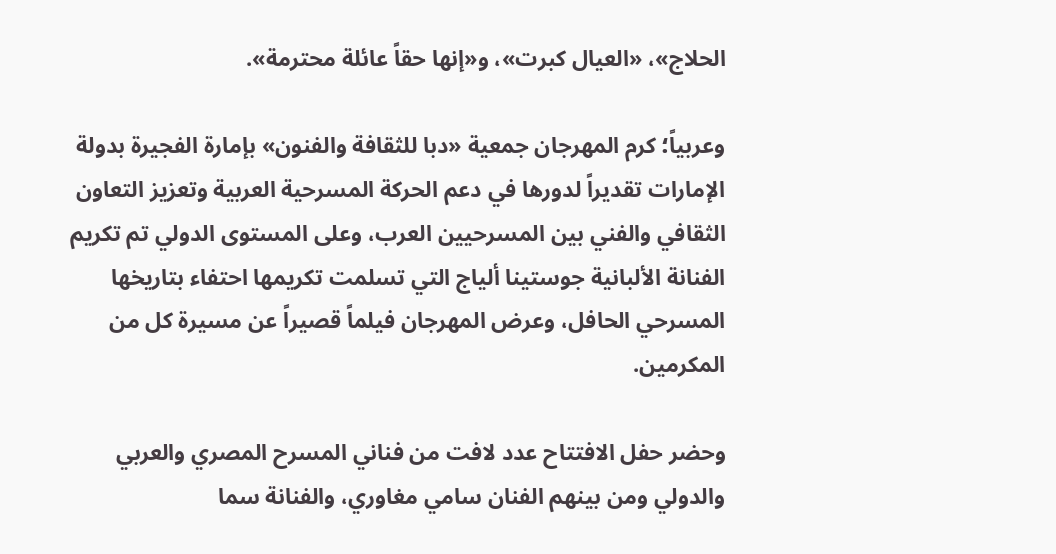الحلاج»، «العيال كبرت»، و«إنها حقاً عائلة محترمة».

وعربياً؛ كرم المهرجان جمعية «دبا للثقافة والفنون» بإمارة الفجيرة بدولة الإمارات تقديراً لدورها في دعم الحركة المسرحية العربية وتعزيز التعاون الثقافي والفني بين المسرحيين العرب، وعلى المستوى الدولي تم تكريم الفنانة الألبانية جوستينا ألياج التي تسلمت تكريمها احتفاء بتاريخها المسرحي الحافل، وعرض المهرجان فيلماً قصيراً عن مسيرة كل من المكرمين.

وحضر حفل الافتتاح عدد لافت من فناني المسرح المصري والعربي والدولي ومن بينهم الفنان سامي مغاوري، والفنانة سما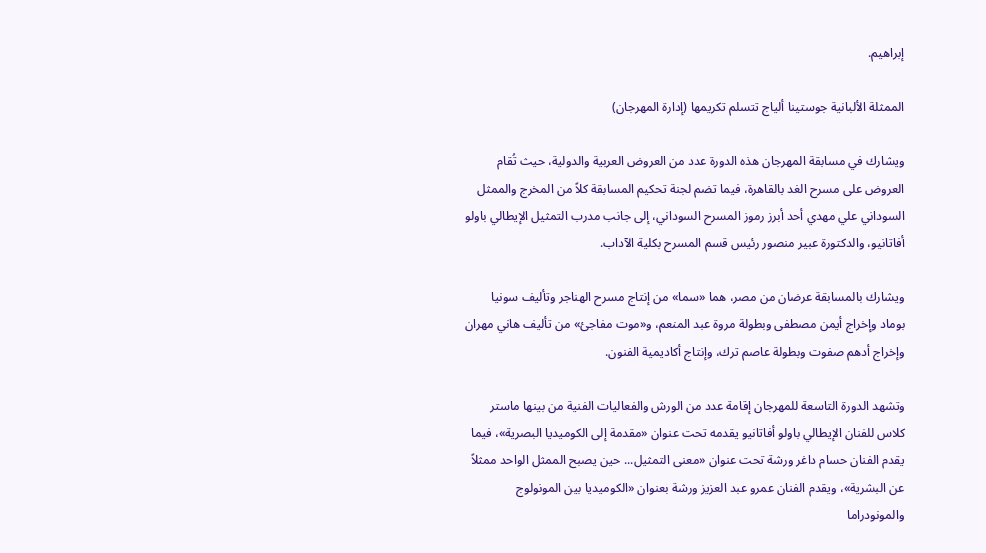إبراهيم.

الممثلة الألبانية جوستينا ألياج تتسلم تكريمها (إدارة المهرجان)

ويشارك في مسابقة المهرجان هذه الدورة عدد من العروض العربية والدولية، حيث تُقام العروض على مسرح الغد بالقاهرة، فيما تضم لجنة تحكيم المسابقة كلاً من المخرج والممثل السوداني علي مهدي أحد أبرز رموز المسرح السوداني، إلى جانب مدرب التمثيل الإيطالي باولو أفاتانيو، والدكتورة عبير منصور رئيس قسم المسرح بكلية الآداب.

ويشارك بالمسابقة عرضان من مصر، هما «سما» من إنتاج مسرح الهناجر وتأليف سونيا بوماد وإخراج أيمن مصطفى وبطولة مروة عبد المنعم، و«موت مفاجئ» من تأليف هاني مهران وإخراج أدهم صفوت وبطولة عاصم ترك، وإنتاج أكاديمية الفنون.

وتشهد الدورة التاسعة للمهرجان إقامة عدد من الورش والفعاليات الفنية من بينها ماستر كلاس للفنان الإيطالي باولو أفاتانيو يقدمه تحت عنوان «مقدمة إلى الكوميديا البصرية»، فيما يقدم الفنان حسام داغر ورشة تحت عنوان «معنى التمثيل... حين يصبح الممثل الواحد ممثلاً عن البشرية»، ويقدم الفنان عمرو عبد العزيز ورشة بعنوان «الكوميديا بين المونولوج والمونودراما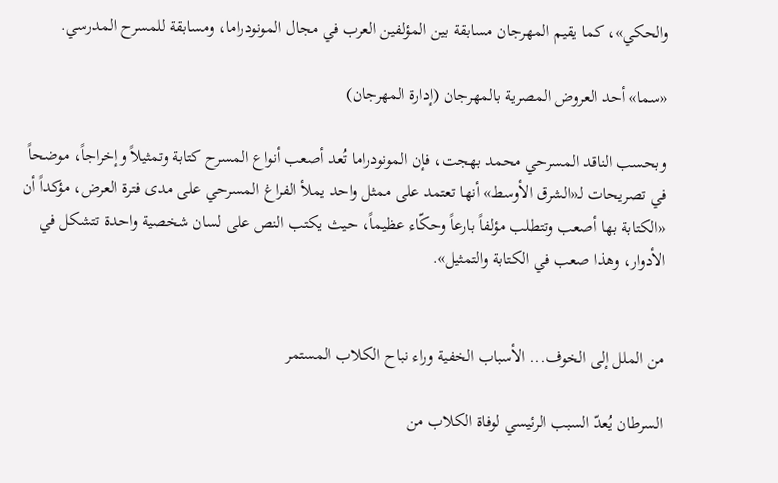والحكي»، كما يقيم المهرجان مسابقة بين المؤلفين العرب في مجال المونودراما، ومسابقة للمسرح المدرسي.

«سما» أحد العروض المصرية بالمهرجان (إدارة المهرجان)

وبحسب الناقد المسرحي محمد بهجت، فإن المونودراما تُعد أصعب أنواع المسرح كتابة وتمثيلاً وإخراجاً، موضحاً في تصريحات لـ«الشرق الأوسط» أنها تعتمد على ممثل واحد يملأ الفراغ المسرحي على مدى فترة العرض، مؤكداً أن «الكتابة بها أصعب وتتطلب مؤلفاً بارعاً وحكّاء عظيماً، حيث يكتب النص على لسان شخصية واحدة تتشكل في الأدوار، وهذا صعب في الكتابة والتمثيل».


من الملل إلى الخوف... الأسباب الخفية وراء نباح الكلاب المستمر

السرطان يُعدّ السبب الرئيسي لوفاة الكلاب من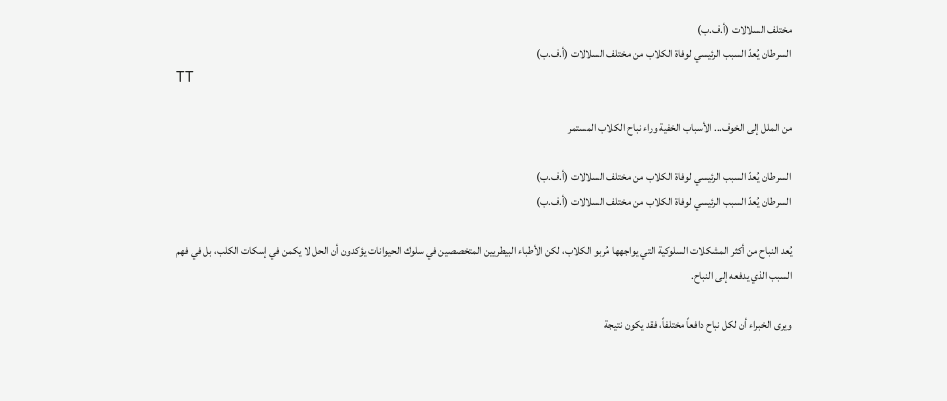مختلف السلالات (أ.ف.ب)
السرطان يُعدّ السبب الرئيسي لوفاة الكلاب من مختلف السلالات (أ.ف.ب)
TT

من الملل إلى الخوف... الأسباب الخفية وراء نباح الكلاب المستمر

السرطان يُعدّ السبب الرئيسي لوفاة الكلاب من مختلف السلالات (أ.ف.ب)
السرطان يُعدّ السبب الرئيسي لوفاة الكلاب من مختلف السلالات (أ.ف.ب)

يُعد النباح من أكثر المشكلات السلوكية التي يواجهها مُربو الكلاب، لكن الأطباء البيطريين المتخصصين في سلوك الحيوانات يؤكدون أن الحل لا يكمن في إسكات الكلب، بل في فهم السبب الذي يدفعه إلى النباح.

ويرى الخبراء أن لكل نباح دافعاً مختلفاً، فقد يكون نتيجة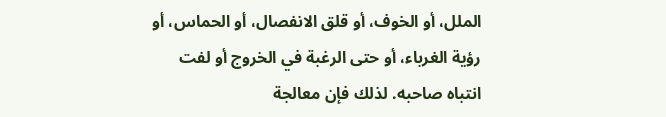الملل، أو الخوف، أو قلق الانفصال، أو الحماس، أو رؤية الغرباء، أو حتى الرغبة في الخروج أو لفت انتباه صاحبه. لذلك فإن معالجة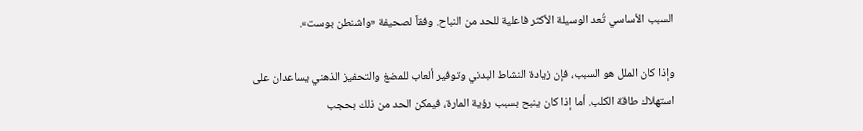السبب الأساسي تُعد الوسيلة الأكثر فاعلية للحد من النباح. وفقاً لصحيفة «واشنطن بوست».

وإذا كان الملل هو السبب، فإن زيادة النشاط البدني وتوفير ألعاب للمضغ والتحفيز الذهني يساعدان على استهلاك طاقة الكلب. أما إذا كان ينبح بسبب رؤية المارة، فيمكن الحد من ذلك بحجب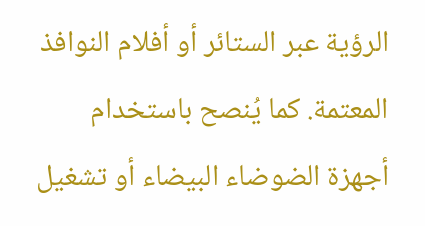الرؤية عبر الستائر أو أفلام النوافذ المعتمة. كما يُنصح باستخدام أجهزة الضوضاء البيضاء أو تشغيل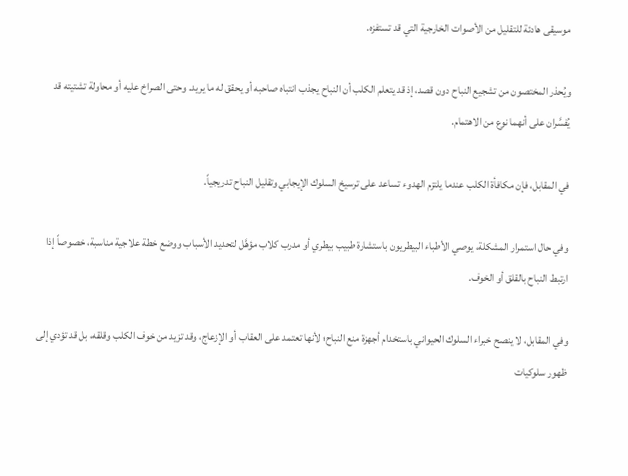موسيقى هادئة للتقليل من الأصوات الخارجية التي قد تستفزه.

ويُحذر المختصون من تشجيع النباح دون قصد، إذ قد يتعلم الكلب أن النباح يجذب انتباه صاحبه أو يحقق له ما يريد. وحتى الصراخ عليه أو محاولة تشتيته قد يُفسَّران على أنهما نوع من الاهتمام.

في المقابل، فإن مكافأة الكلب عندما يلتزم الهدوء تساعد على ترسيخ السلوك الإيجابي وتقليل النباح تدريجياً.

وفي حال استمرار المشكلة، يوصي الأطباء البيطريون باستشارة طبيب بيطري أو مدرب كلاب مؤهَّل لتحديد الأسباب ووضع خطة علاجية مناسبة، خصوصاً إذا ارتبط النباح بالقلق أو الخوف.

وفي المقابل، لا ينصح خبراء السلوك الحيواني باستخدام أجهزة منع النباح؛ لأنها تعتمد على العقاب أو الإزعاج، وقد تزيد من خوف الكلب وقلقه، بل قد تؤدي إلى ظهور سلوكيات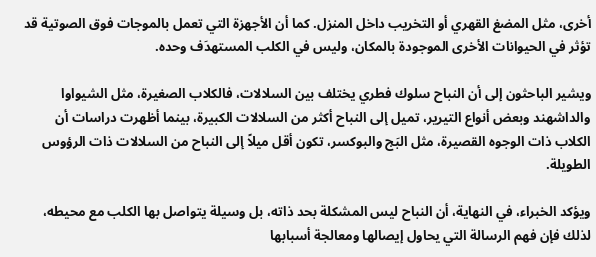أخرى، مثل المضغ القهري أو التخريب داخل المنزل. كما أن الأجهزة التي تعمل بالموجات فوق الصوتية قد تؤثر في الحيوانات الأخرى الموجودة بالمكان، وليس في الكلب المستهدَف وحده.

ويشير الباحثون إلى أن النباح سلوك فطري يختلف بين السلالات، فالكلاب الصغيرة، مثل الشيواوا والداشهند وبعض أنواع التيرير، تميل إلى النباح أكثر من السلالات الكبيرة، بينما أظهرت دراسات أن الكلاب ذات الوجوه القصيرة، مثل البَج والبوكسر، تكون أقل ميلاً إلى النباح من السلالات ذات الرؤوس الطويلة.

ويؤكد الخبراء، في النهاية، أن النباح ليس المشكلة بحد ذاته، بل وسيلة يتواصل بها الكلب مع محيطه، لذلك فإن فهم الرسالة التي يحاول إيصالها ومعالجة أسبابها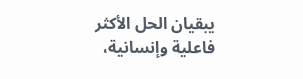يبقيان الحل الأكثر فاعلية وإنسانية،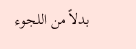بدلاً من اللجوء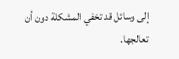إلى وسائل قد تخفي المشكلة دون أن تعالجها.